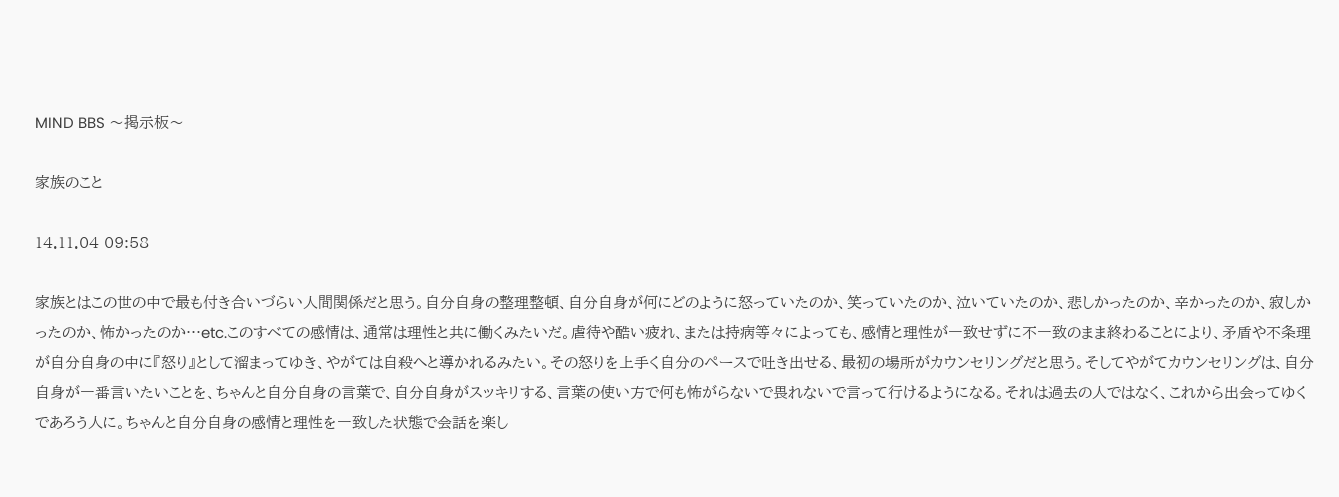MIND BBS 〜掲示板〜

家族のこと

14.11.04 09:58

家族とはこの世の中で最も付き合いづらい人間関係だと思う。自分自身の整理整頓、自分自身が何にどのように怒っていたのか、笑っていたのか、泣いていたのか、悲しかったのか、辛かったのか、寂しかったのか、怖かったのか…etc.このすべての感情は、通常は理性と共に働くみたいだ。虐待や酷い疲れ、または持病等々によっても、感情と理性が一致せずに不一致のまま終わることにより、矛盾や不条理が自分自身の中に『怒り』として溜まってゆき、やがては自殺へと導かれるみたい。その怒りを上手く自分のペースで吐き出せる、最初の場所がカウンセリングだと思う。そしてやがてカウンセリングは、自分自身が一番言いたいことを、ちゃんと自分自身の言葉で、自分自身がスッキリする、言葉の使い方で何も怖がらないで畏れないで言って行けるようになる。それは過去の人ではなく、これから出会ってゆくであろう人に。ちゃんと自分自身の感情と理性を一致した状態で会話を楽し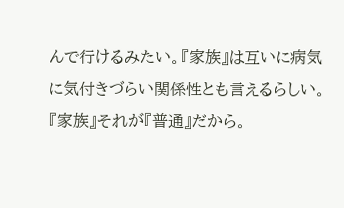んで行けるみたい。『家族』は互いに病気に気付きづらい関係性とも言えるらしい。『家族』それが『普通』だから。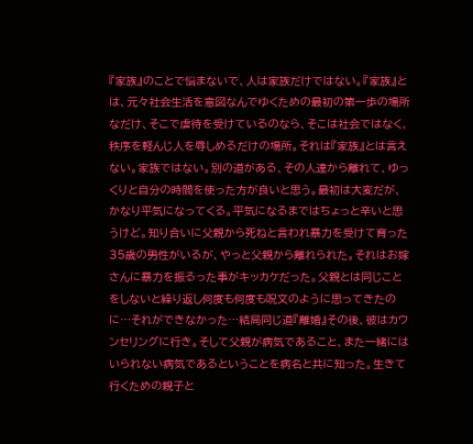『家族』のことで悩まないで、人は家族だけではない。『家族』とは、元々社会生活を意図なんでゆくための最初の第一歩の場所なだけ、そこで虐待を受けているのなら、そこは社会ではなく、秩序を軽んじ人を辱しめるだけの場所。それは『家族』とは言えない。家族ではない。別の道がある、その人達から離れて、ゆっくりと自分の時間を使った方が良いと思う。最初は大変だが、かなり平気になってくる。平気になるまではちょっと辛いと思うけど。知り合いに父親から死ねと言われ暴力を受けて育った35歳の男性がいるが、やっと父親から離れられた。それはお嫁さんに暴力を振るった事がキッカケだった。父親とは同じことをしないと繰り返し何度も何度も呪文のように思ってきたのに…それができなかった…結局同じ道『離婚』その後、彼はカウンセリングに行き。そして父親が病気であること、また一緒にはいられない病気であるということを病名と共に知った。生きて行くための親子と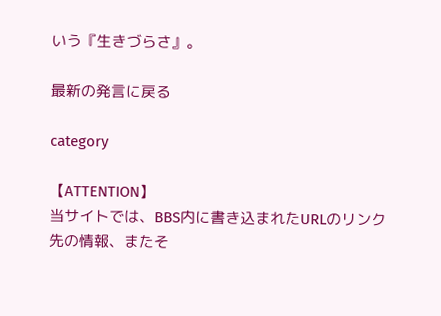いう『生きづらさ』。

最新の発言に戻る

category

【ATTENTION】
当サイトでは、BBS内に書き込まれたURLのリンク先の情報、またそ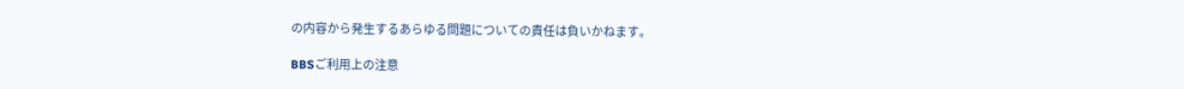の内容から発生するあらゆる問題についての責任は負いかねます。

BBSご利用上の注意